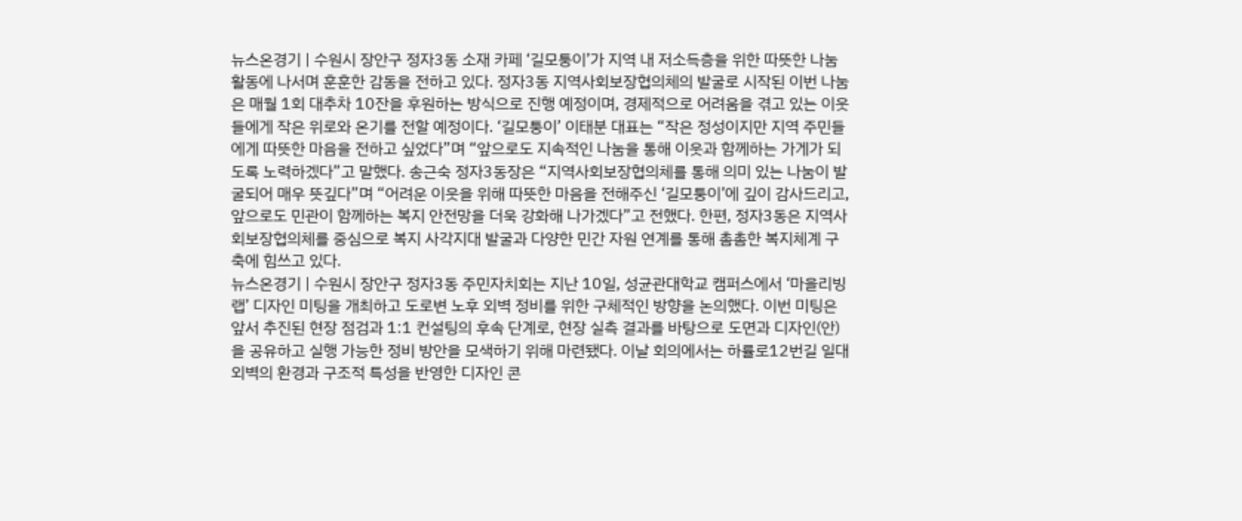뉴스온경기 | 수원시 장안구 정자3동 소재 카페 ‘길모퉁이’가 지역 내 저소득층을 위한 따뜻한 나눔 활동에 나서며 훈훈한 감동을 전하고 있다. 정자3동 지역사회보장협의체의 발굴로 시작된 이번 나눔은 매월 1회 대추차 10잔을 후원하는 방식으로 진행 예정이며, 경제적으로 어려움을 겪고 있는 이웃들에게 작은 위로와 온기를 전할 예정이다. ‘길모퉁이’ 이태분 대표는 “작은 정성이지만 지역 주민들에게 따뜻한 마음을 전하고 싶었다”며 “앞으로도 지속적인 나눔을 통해 이웃과 함께하는 가게가 되도록 노력하겠다”고 말했다. 송근숙 정자3동장은 “지역사회보장협의체를 통해 의미 있는 나눔이 발굴되어 매우 뜻깊다”며 “어려운 이웃을 위해 따뜻한 마음을 전해주신 ‘길모퉁이’에 깊이 감사드리고, 앞으로도 민관이 함께하는 복지 안전망을 더욱 강화해 나가겠다”고 전했다. 한편, 정자3동은 지역사회보장협의체를 중심으로 복지 사각지대 발굴과 다양한 민간 자원 연계를 통해 촘촘한 복지체계 구축에 힘쓰고 있다.
뉴스온경기 | 수원시 장안구 정자3동 주민자치회는 지난 10일, 성균관대학교 캠퍼스에서 ‘마을리빙랩’ 디자인 미팅을 개최하고 도로변 노후 외벽 정비를 위한 구체적인 방향을 논의했다. 이번 미팅은 앞서 추진된 현장 점검과 1:1 컨설팅의 후속 단계로, 현장 실측 결과를 바탕으로 도면과 디자인(안)을 공유하고 실행 가능한 정비 방안을 모색하기 위해 마련됐다. 이날 회의에서는 하률로12번길 일대 외벽의 환경과 구조적 특성을 반영한 디자인 콘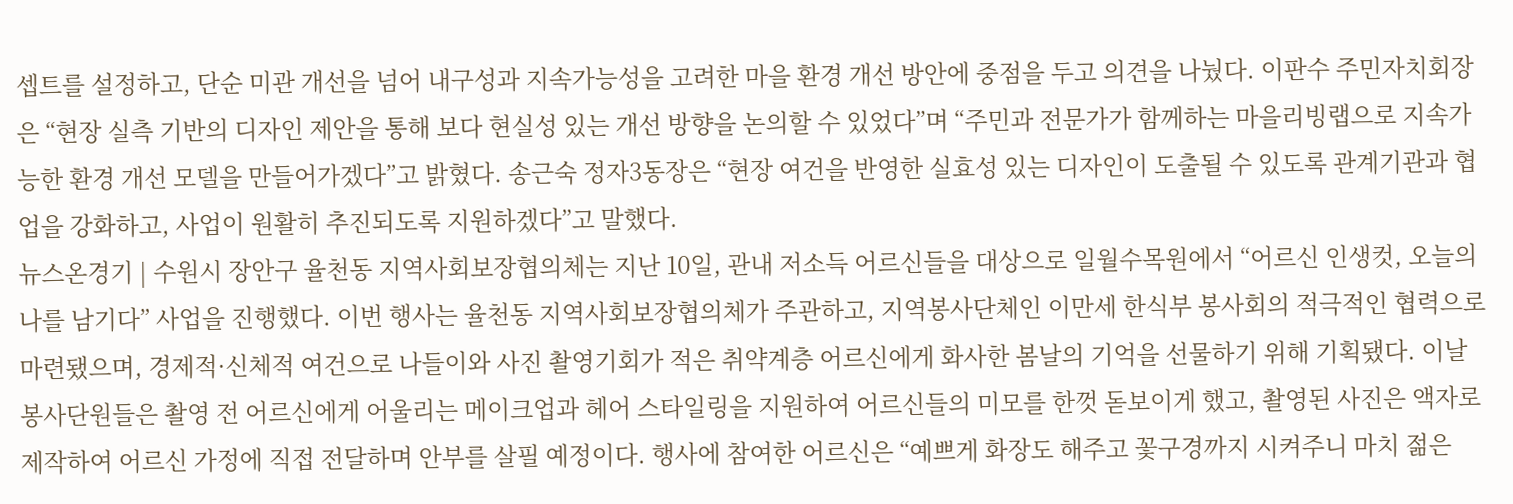셉트를 설정하고, 단순 미관 개선을 넘어 내구성과 지속가능성을 고려한 마을 환경 개선 방안에 중점을 두고 의견을 나눴다. 이판수 주민자치회장은 “현장 실측 기반의 디자인 제안을 통해 보다 현실성 있는 개선 방향을 논의할 수 있었다”며 “주민과 전문가가 함께하는 마을리빙랩으로 지속가능한 환경 개선 모델을 만들어가겠다”고 밝혔다. 송근숙 정자3동장은 “현장 여건을 반영한 실효성 있는 디자인이 도출될 수 있도록 관계기관과 협업을 강화하고, 사업이 원활히 추진되도록 지원하겠다”고 말했다.
뉴스온경기 | 수원시 장안구 율천동 지역사회보장협의체는 지난 10일, 관내 저소득 어르신들을 대상으로 일월수목원에서 “어르신 인생컷, 오늘의 나를 남기다” 사업을 진행했다. 이번 행사는 율천동 지역사회보장협의체가 주관하고, 지역봉사단체인 이만세 한식부 봉사회의 적극적인 협력으로 마련됐으며, 경제적·신체적 여건으로 나들이와 사진 촬영기회가 적은 취약계층 어르신에게 화사한 봄날의 기억을 선물하기 위해 기획됐다. 이날 봉사단원들은 촬영 전 어르신에게 어울리는 메이크업과 헤어 스타일링을 지원하여 어르신들의 미모를 한껏 돋보이게 했고, 촬영된 사진은 액자로 제작하여 어르신 가정에 직접 전달하며 안부를 살필 예정이다. 행사에 참여한 어르신은 “예쁘게 화장도 해주고 꽃구경까지 시켜주니 마치 젊은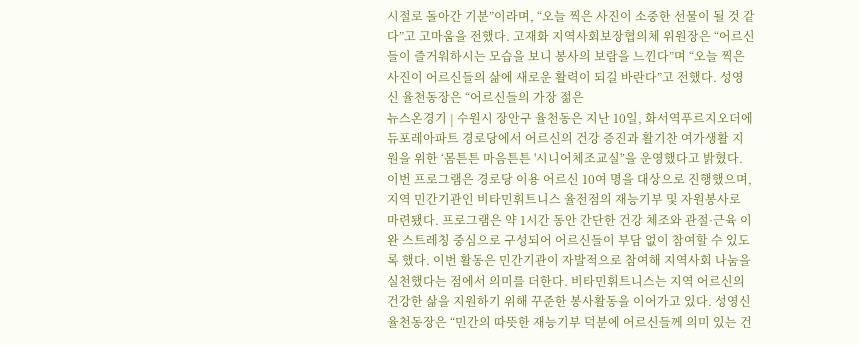시절로 돌아간 기분”이라며, “오늘 찍은 사진이 소중한 선물이 될 것 같다”고 고마움을 전했다. 고재화 지역사회보장협의체 위원장은 “어르신들이 즐거워하시는 모습을 보니 봉사의 보람을 느낀다”며 “오늘 찍은 사진이 어르신들의 삶에 새로운 활력이 되길 바란다”고 전했다. 성영신 율천동장은 “어르신들의 가장 젊은
뉴스온경기 | 수원시 장안구 율천동은 지난 10일, 화서역푸르지오더에듀포레아파트 경로당에서 어르신의 건강 증진과 활기찬 여가생활 지원을 위한 ‘몸튼튼 마음튼튼 '시니어체조교실'’을 운영했다고 밝혔다. 이번 프로그램은 경로당 이용 어르신 10여 명을 대상으로 진행했으며, 지역 민간기관인 비타민휘트니스 율전점의 재능기부 및 자원봉사로 마련됐다. 프로그램은 약 1시간 동안 간단한 건강 체조와 관절·근육 이완 스트레칭 중심으로 구성되어 어르신들이 부담 없이 참여할 수 있도록 했다. 이번 활동은 민간기관이 자발적으로 참여해 지역사회 나눔을 실천했다는 점에서 의미를 더한다. 비타민휘트니스는 지역 어르신의 건강한 삶을 지원하기 위해 꾸준한 봉사활동을 이어가고 있다. 성영신 율천동장은 “민간의 따뜻한 재능기부 덕분에 어르신들께 의미 있는 건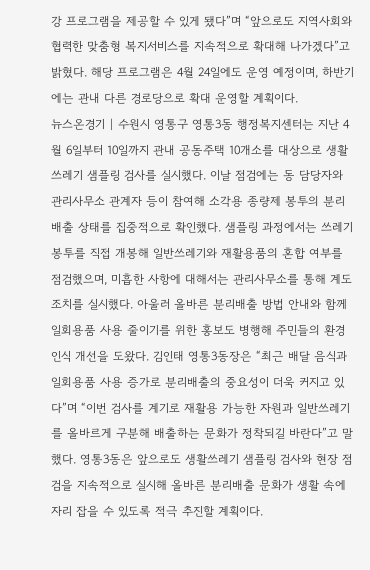강 프로그램을 제공할 수 있게 됐다”며 “앞으로도 지역사회와 협력한 맞춤형 복지서비스를 지속적으로 확대해 나가겠다”고 밝혔다. 해당 프로그램은 4월 24일에도 운영 예정이며, 하반기에는 관내 다른 경로당으로 확대 운영할 계획이다.
뉴스온경기 | 수원시 영통구 영통3동 행정복지센터는 지난 4월 6일부터 10일까지 관내 공동주택 10개소를 대상으로 생활쓰레기 샘플링 검사를 실시했다. 이날 점검에는 동 담당자와 관리사무소 관계자 등이 참여해 소각용 종량제 봉투의 분리배출 상태를 집중적으로 확인했다. 샘플링 과정에서는 쓰레기 봉투를 직접 개봉해 일반쓰레기와 재활용품의 혼합 여부를 점검했으며, 미흡한 사항에 대해서는 관리사무소를 통해 계도 조치를 실시했다. 아울러 올바른 분리배출 방법 안내와 함께 일회용품 사용 줄이기를 위한 홍보도 병행해 주민들의 환경 인식 개선을 도왔다. 김인태 영통3동장은 “최근 배달 음식과 일회용품 사용 증가로 분리배출의 중요성이 더욱 커지고 있다”며 “이번 검사를 계기로 재활용 가능한 자원과 일반쓰레기를 올바르게 구분해 배출하는 문화가 정착되길 바란다”고 말했다. 영통3동은 앞으로도 생활쓰레기 샘플링 검사와 현장 점검을 지속적으로 실시해 올바른 분리배출 문화가 생활 속에 자리 잡을 수 있도록 적극 추진할 계획이다.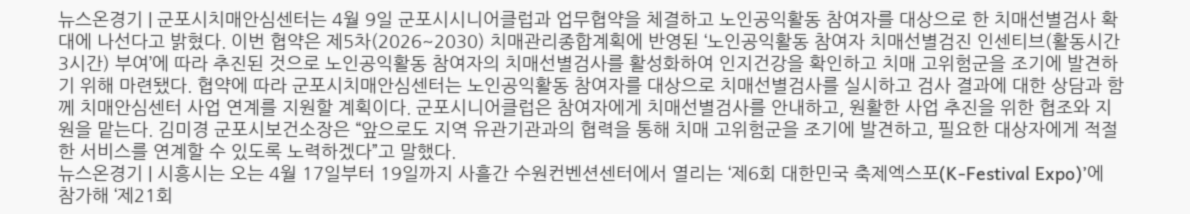뉴스온경기 | 군포시치매안심센터는 4월 9일 군포시시니어클럽과 업무협약을 체결하고 노인공익활동 참여자를 대상으로 한 치매선별검사 확대에 나선다고 밝혔다. 이번 협약은 제5차(2026~2030) 치매관리종합계획에 반영된 ‘노인공익활동 참여자 치매선별검진 인센티브(활동시간 3시간) 부여’에 따라 추진된 것으로 노인공익활동 참여자의 치매선별검사를 활성화하여 인지건강을 확인하고 치매 고위험군을 조기에 발견하기 위해 마련됐다. 협약에 따라 군포시치매안심센터는 노인공익활동 참여자를 대상으로 치매선별검사를 실시하고 검사 결과에 대한 상담과 함께 치매안심센터 사업 연계를 지원할 계획이다. 군포시니어클럽은 참여자에게 치매선별검사를 안내하고, 원활한 사업 추진을 위한 협조와 지원을 맡는다. 김미경 군포시보건소장은 “앞으로도 지역 유관기관과의 협력을 통해 치매 고위험군을 조기에 발견하고, 필요한 대상자에게 적절한 서비스를 연계할 수 있도록 노력하겠다”고 말했다.
뉴스온경기 | 시흥시는 오는 4월 17일부터 19일까지 사흘간 수원컨벤션센터에서 열리는 ‘제6회 대한민국 축제엑스포(K-Festival Expo)’에 참가해 ‘제21회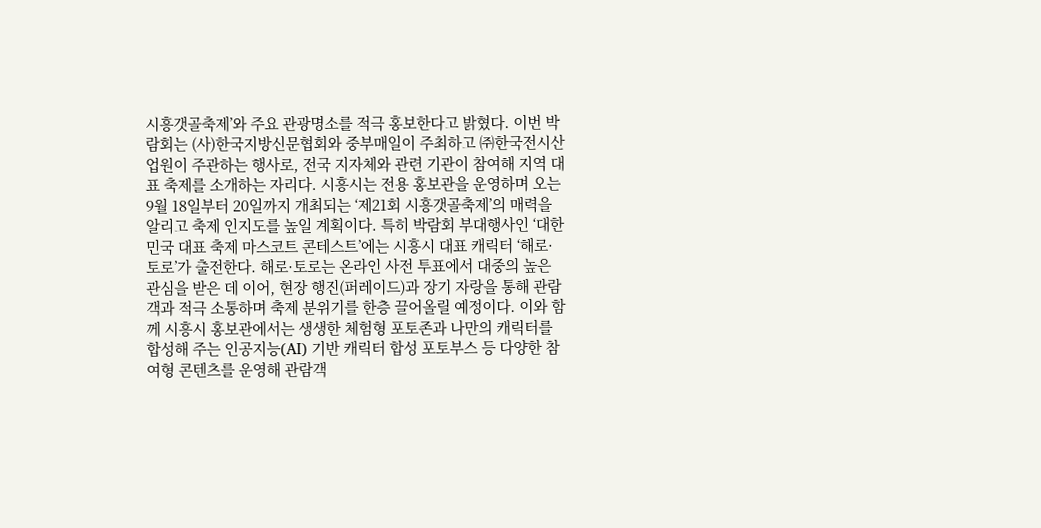시흥갯골축제’와 주요 관광명소를 적극 홍보한다고 밝혔다. 이번 박람회는 (사)한국지방신문협회와 중부매일이 주최하고 ㈜한국전시산업원이 주관하는 행사로, 전국 지자체와 관련 기관이 참여해 지역 대표 축제를 소개하는 자리다. 시흥시는 전용 홍보관을 운영하며 오는 9월 18일부터 20일까지 개최되는 ‘제21회 시흥갯골축제’의 매력을 알리고 축제 인지도를 높일 계획이다. 특히 박람회 부대행사인 ‘대한민국 대표 축제 마스코트 콘테스트’에는 시흥시 대표 캐릭터 ‘해로·토로’가 출전한다. 해로·토로는 온라인 사전 투표에서 대중의 높은 관심을 받은 데 이어, 현장 행진(퍼레이드)과 장기 자랑을 통해 관람객과 적극 소통하며 축제 분위기를 한층 끌어올릴 예정이다. 이와 함께 시흥시 홍보관에서는 생생한 체험형 포토존과 나만의 캐릭터를 합성해 주는 인공지능(AI) 기반 캐릭터 합성 포토부스 등 다양한 참여형 콘텐츠를 운영해 관람객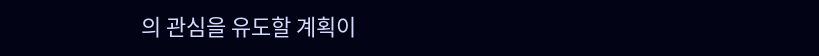의 관심을 유도할 계획이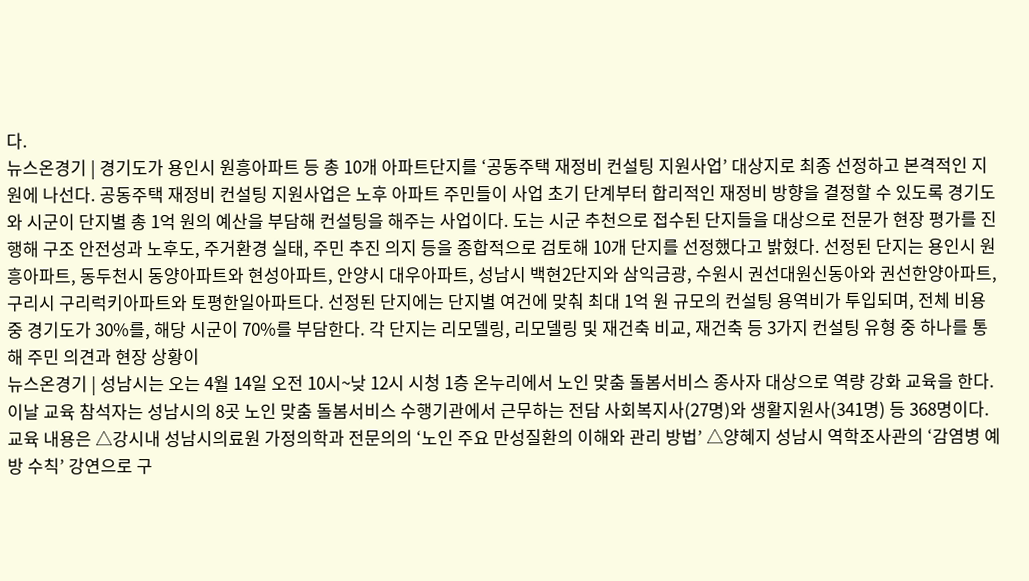다.
뉴스온경기 | 경기도가 용인시 원흥아파트 등 총 10개 아파트단지를 ‘공동주택 재정비 컨설팅 지원사업’ 대상지로 최종 선정하고 본격적인 지원에 나선다. 공동주택 재정비 컨설팅 지원사업은 노후 아파트 주민들이 사업 초기 단계부터 합리적인 재정비 방향을 결정할 수 있도록 경기도와 시군이 단지별 총 1억 원의 예산을 부담해 컨설팅을 해주는 사업이다. 도는 시군 추천으로 접수된 단지들을 대상으로 전문가 현장 평가를 진행해 구조 안전성과 노후도, 주거환경 실태, 주민 추진 의지 등을 종합적으로 검토해 10개 단지를 선정했다고 밝혔다. 선정된 단지는 용인시 원흥아파트, 동두천시 동양아파트와 현성아파트, 안양시 대우아파트, 성남시 백현2단지와 삼익금광, 수원시 권선대원신동아와 권선한양아파트, 구리시 구리럭키아파트와 토평한일아파트다. 선정된 단지에는 단지별 여건에 맞춰 최대 1억 원 규모의 컨설팅 용역비가 투입되며, 전체 비용 중 경기도가 30%를, 해당 시군이 70%를 부담한다. 각 단지는 리모델링, 리모델링 및 재건축 비교, 재건축 등 3가지 컨설팅 유형 중 하나를 통해 주민 의견과 현장 상황이
뉴스온경기 | 성남시는 오는 4월 14일 오전 10시~낮 12시 시청 1층 온누리에서 노인 맞춤 돌봄서비스 종사자 대상으로 역량 강화 교육을 한다. 이날 교육 참석자는 성남시의 8곳 노인 맞춤 돌봄서비스 수행기관에서 근무하는 전담 사회복지사(27명)와 생활지원사(341명) 등 368명이다. 교육 내용은 △강시내 성남시의료원 가정의학과 전문의의 ‘노인 주요 만성질환의 이해와 관리 방법’ △양혜지 성남시 역학조사관의 ‘감염병 예방 수칙’ 강연으로 구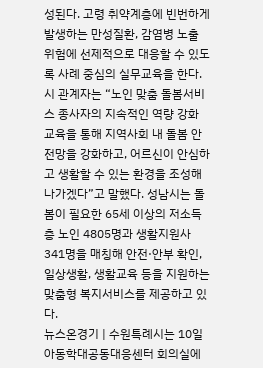성된다. 고령 취약계층에 빈번하게 발생하는 만성질환, 감염병 노출 위험에 선제적으로 대응할 수 있도록 사례 중심의 실무교육을 한다. 시 관계자는 “노인 맞춤 돌봄서비스 종사자의 지속적인 역량 강화 교육을 통해 지역사회 내 돌봄 안전망을 강화하고, 어르신이 안심하고 생활할 수 있는 환경을 조성해 나가겠다”고 말했다. 성남시는 돌봄이 필요한 65세 이상의 저소득층 노인 4805명과 생활지원사 341명을 매칭해 안전·안부 확인, 일상생활, 생활교육 등을 지원하는 맞춤형 복지서비스를 제공하고 있다.
뉴스온경기 | 수원특례시는 10일 아동학대공동대응센터 회의실에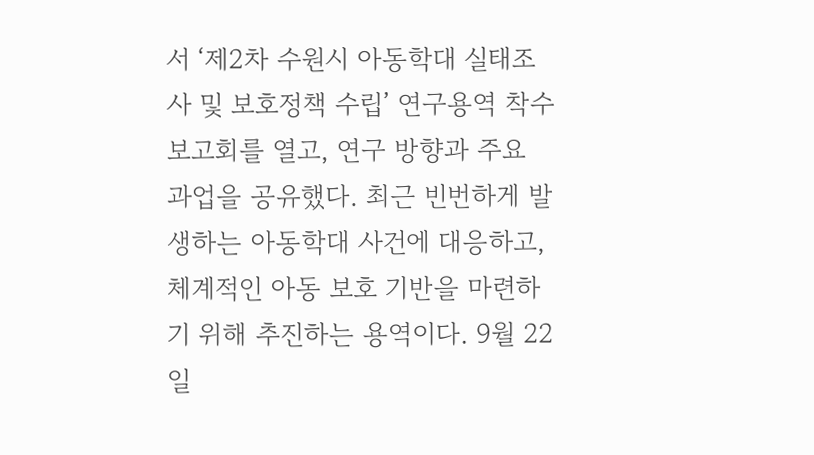서 ‘제2차 수원시 아동학대 실태조사 및 보호정책 수립’ 연구용역 착수보고회를 열고, 연구 방향과 주요 과업을 공유했다. 최근 빈번하게 발생하는 아동학대 사건에 대응하고, 체계적인 아동 보호 기반을 마련하기 위해 추진하는 용역이다. 9월 22일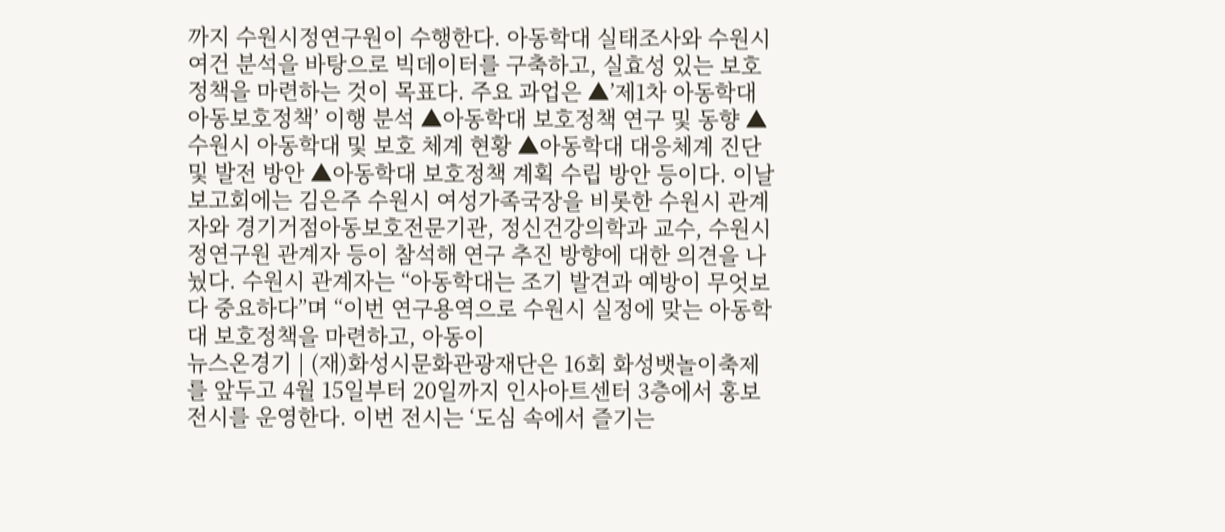까지 수원시정연구원이 수행한다. 아동학대 실태조사와 수원시 여건 분석을 바탕으로 빅데이터를 구축하고, 실효성 있는 보호정책을 마련하는 것이 목표다. 주요 과업은 ▲’제1차 아동학대 아동보호정책’ 이행 분석 ▲아동학대 보호정책 연구 및 동향 ▲수원시 아동학대 및 보호 체계 현황 ▲아동학대 대응체계 진단 및 발전 방안 ▲아동학대 보호정책 계획 수립 방안 등이다. 이날 보고회에는 김은주 수원시 여성가족국장을 비롯한 수원시 관계자와 경기거점아동보호전문기관, 정신건강의학과 교수, 수원시정연구원 관계자 등이 참석해 연구 추진 방향에 대한 의견을 나눴다. 수원시 관계자는 “아동학대는 조기 발견과 예방이 무엇보다 중요하다”며 “이번 연구용역으로 수원시 실정에 맞는 아동학대 보호정책을 마련하고, 아동이
뉴스온경기 | (재)화성시문화관광재단은 16회 화성뱃놀이축제를 앞두고 4월 15일부터 20일까지 인사아트센터 3층에서 홍보 전시를 운영한다. 이번 전시는 ‘도심 속에서 즐기는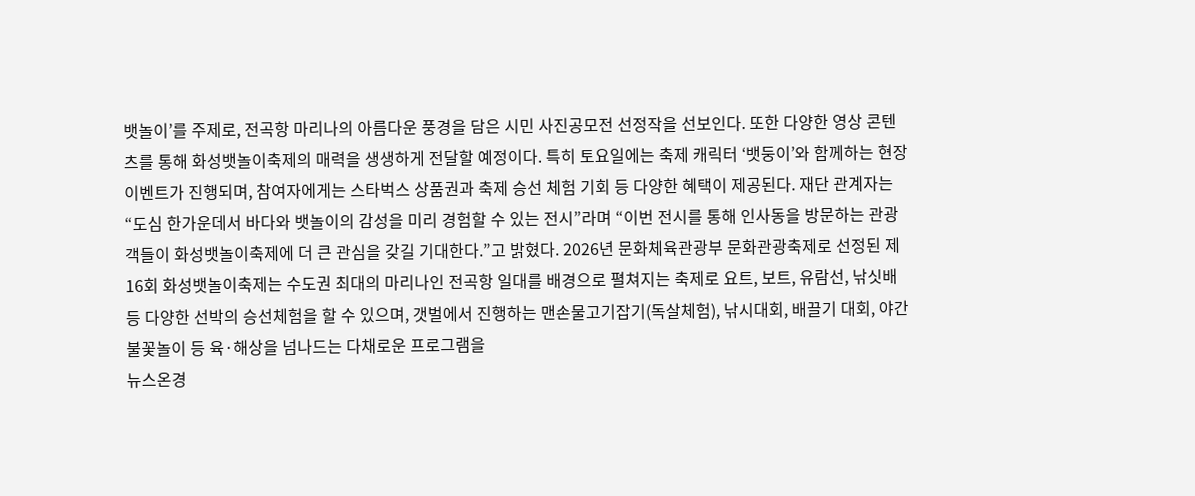뱃놀이’를 주제로, 전곡항 마리나의 아름다운 풍경을 담은 시민 사진공모전 선정작을 선보인다. 또한 다양한 영상 콘텐츠를 통해 화성뱃놀이축제의 매력을 생생하게 전달할 예정이다. 특히 토요일에는 축제 캐릭터 ‘뱃둥이’와 함께하는 현장 이벤트가 진행되며, 참여자에게는 스타벅스 상품권과 축제 승선 체험 기회 등 다양한 혜택이 제공된다. 재단 관계자는 “도심 한가운데서 바다와 뱃놀이의 감성을 미리 경험할 수 있는 전시”라며 “이번 전시를 통해 인사동을 방문하는 관광객들이 화성뱃놀이축제에 더 큰 관심을 갖길 기대한다.”고 밝혔다. 2026년 문화체육관광부 문화관광축제로 선정된 제 16회 화성뱃놀이축제는 수도권 최대의 마리나인 전곡항 일대를 배경으로 펼쳐지는 축제로 요트, 보트, 유람선, 낚싯배 등 다양한 선박의 승선체험을 할 수 있으며, 갯벌에서 진행하는 맨손물고기잡기(독살체험), 낚시대회, 배끌기 대회, 야간 불꽃놀이 등 육·해상을 넘나드는 다채로운 프로그램을
뉴스온경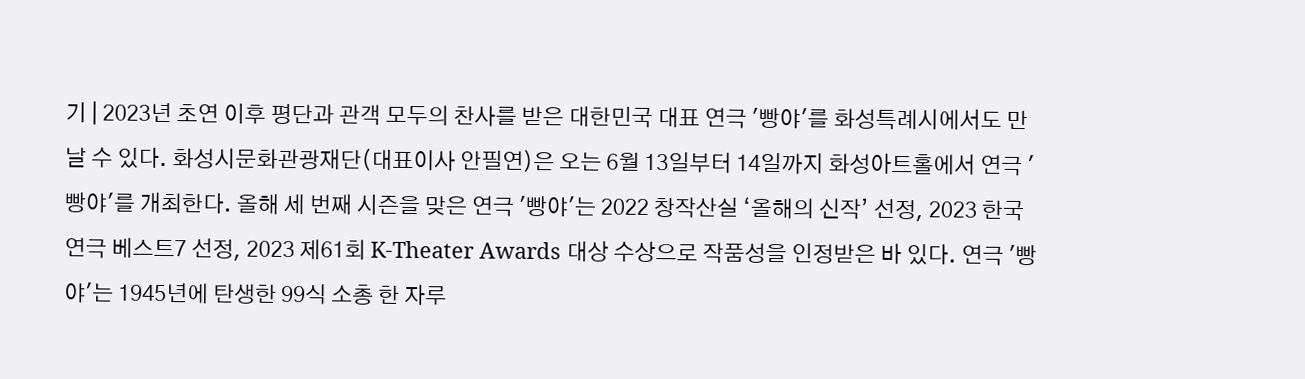기 | 2023년 초연 이후 평단과 관객 모두의 찬사를 받은 대한민국 대표 연극 '빵야'를 화성특례시에서도 만날 수 있다. 화성시문화관광재단(대표이사 안필연)은 오는 6월 13일부터 14일까지 화성아트홀에서 연극 '빵야'를 개최한다. 올해 세 번째 시즌을 맞은 연극 '빵야'는 2022 창작산실 ‘올해의 신작’ 선정, 2023 한국 연극 베스트7 선정, 2023 제61회 K-Theater Awards 대상 수상으로 작품성을 인정받은 바 있다. 연극 '빵야'는 1945년에 탄생한 99식 소총 한 자루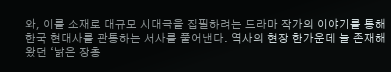와, 이를 소재로 대규모 시대극을 집필하려는 드라마 작가의 이야기를 통해 한국 현대사를 관통하는 서사를 풀어낸다. 역사의 현장 한가운데 늘 존재해 왔던 ‘낡은 장총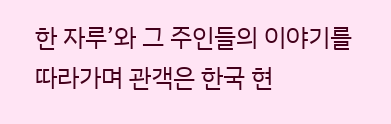한 자루’와 그 주인들의 이야기를 따라가며 관객은 한국 현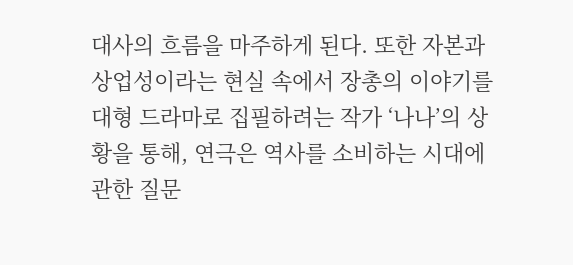대사의 흐름을 마주하게 된다. 또한 자본과 상업성이라는 현실 속에서 장총의 이야기를 대형 드라마로 집필하려는 작가 ‘나나’의 상황을 통해, 연극은 역사를 소비하는 시대에 관한 질문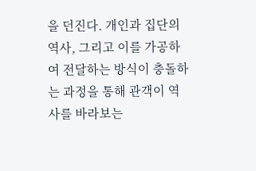을 던진다. 개인과 집단의 역사, 그리고 이를 가공하여 전달하는 방식이 충돌하는 과정을 통해 관객이 역사를 바라보는